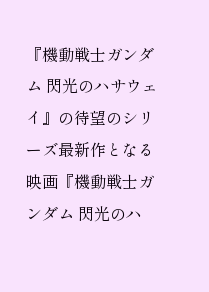『機動戦士ガンダム 閃光のハサウェイ』の待望のシリーズ最新作となる映画『機動戦士ガンダム 閃光のハ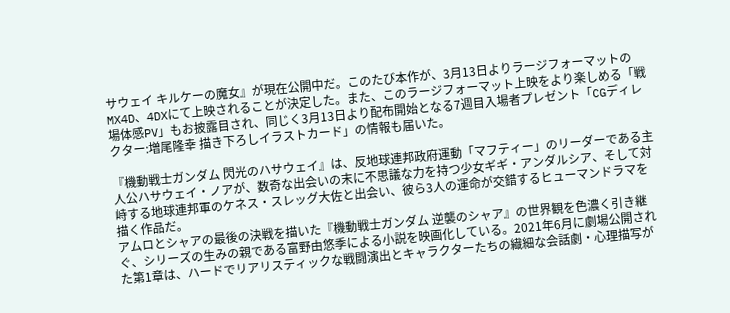サウェイ キルケーの魔女』が現在公開中だ。このたび本作が、3月13日よりラージフォーマットのMX4D、4DXにて上映されることが決定した。また、このラージフォーマット上映をより楽しめる「戦場体感PV」もお披露目され、同じく3月13日より配布開始となる7週目入場者プレゼント「CGディレクター:増尾隆幸 描き下ろしイラストカード」の情報も届いた。

『機動戦士ガンダム 閃光のハサウェイ』は、反地球連邦政府運動「マフティー」のリーダーである主人公ハサウェイ・ノアが、数奇な出会いの末に不思議な力を持つ少女ギギ・アンダルシア、そして対峙する地球連邦軍のケネス・スレッグ大佐と出会い、彼ら3人の運命が交錯するヒューマンドラマを描く作品だ。
アムロとシャアの最後の決戦を描いた『機動戦士ガンダム 逆襲のシャア』の世界観を色濃く引き継ぐ、シリーズの生みの親である富野由悠季による小説を映画化している。2021年6月に劇場公開された第1章は、ハードでリアリスティックな戦闘演出とキャラクターたちの繊細な会話劇・心理描写が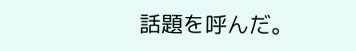話題を呼んだ。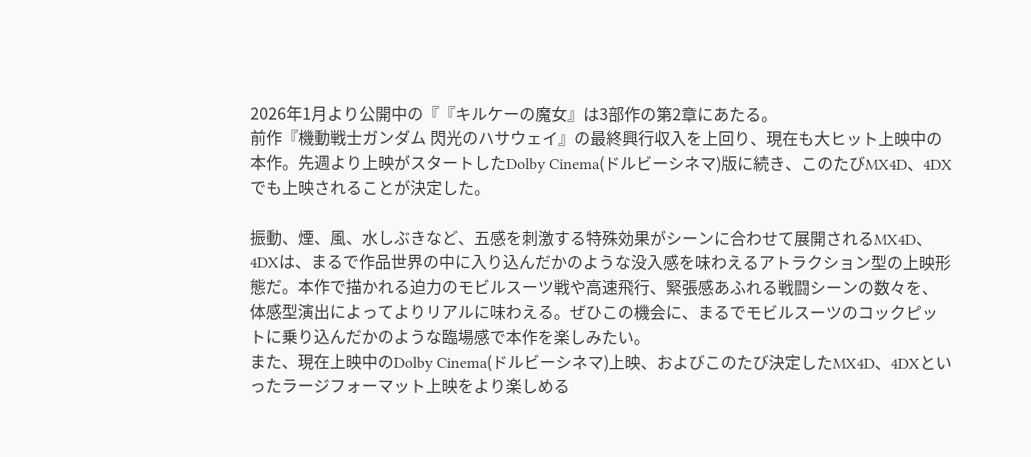2026年1月より公開中の『『キルケーの魔女』は3部作の第2章にあたる。
前作『機動戦士ガンダム 閃光のハサウェイ』の最終興行収入を上回り、現在も大ヒット上映中の本作。先週より上映がスタートしたDolby Cinema(ドルビーシネマ)版に続き、このたびMX4D、4DXでも上映されることが決定した。

振動、煙、風、水しぶきなど、五感を刺激する特殊効果がシーンに合わせて展開されるMX4D、4DXは、まるで作品世界の中に入り込んだかのような没入感を味わえるアトラクション型の上映形態だ。本作で描かれる迫力のモビルスーツ戦や高速飛行、緊張感あふれる戦闘シーンの数々を、体感型演出によってよりリアルに味わえる。ぜひこの機会に、まるでモビルスーツのコックピットに乗り込んだかのような臨場感で本作を楽しみたい。
また、現在上映中のDolby Cinema(ドルビーシネマ)上映、およびこのたび決定したMX4D、4DXといったラージフォーマット上映をより楽しめる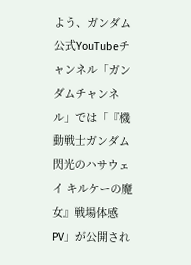よう、ガンダム公式YouTubeチャンネル「ガンダムチャンネル」では「『機動戦士ガンダム 閃光のハサウェイ キルケーの魔女』戦場体感PV」が公開され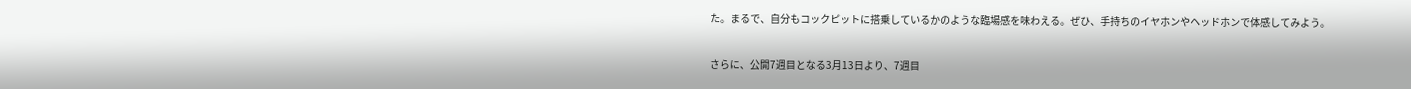た。まるで、自分もコックピットに搭乗しているかのような臨場感を味わえる。ぜひ、手持ちのイヤホンやヘッドホンで体感してみよう。

さらに、公開7週目となる3月13日より、7週目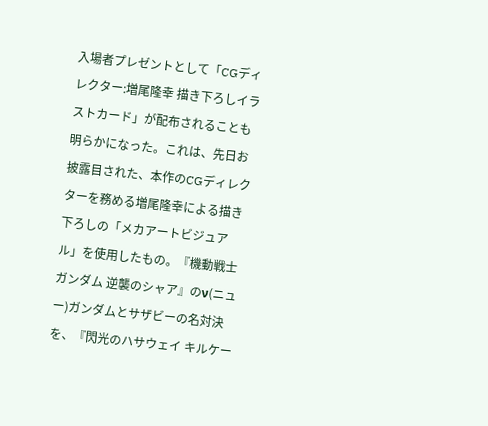入場者プレゼントとして「CGディレクター:増尾隆幸 描き下ろしイラストカード」が配布されることも明らかになった。これは、先日お披露目された、本作のCGディレクターを務める増尾隆幸による描き下ろしの「メカアートビジュアル」を使用したもの。『機動戦士ガンダム 逆襲のシャア』のν(ニュー)ガンダムとサザビーの名対決を、『閃光のハサウェイ キルケー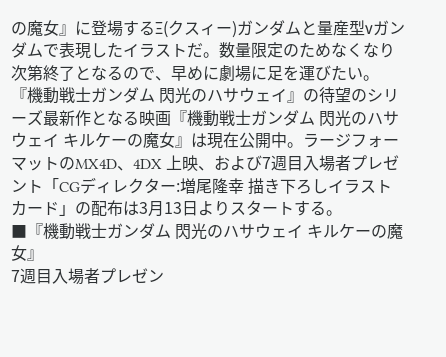の魔女』に登場するΞ(クスィー)ガンダムと量産型νガンダムで表現したイラストだ。数量限定のためなくなり次第終了となるので、早めに劇場に足を運びたい。
『機動戦士ガンダム 閃光のハサウェイ』の待望のシリーズ最新作となる映画『機動戦士ガンダム 閃光のハサウェイ キルケーの魔女』は現在公開中。ラージフォーマットのMX4D、4DX 上映、および7週目入場者プレゼント「CGディレクター:増尾隆幸 描き下ろしイラストカード」の配布は3月13日よりスタートする。
■『機動戦士ガンダム 閃光のハサウェイ キルケーの魔女』
7週目入場者プレゼン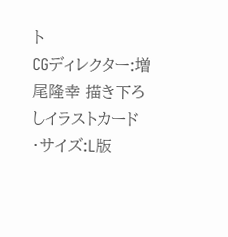ト
CGディレクター:増尾隆幸 描き下ろしイラストカード
・サイズ:L版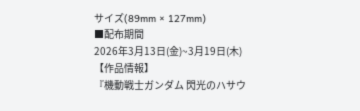サイズ(89mm × 127mm)
■配布期間
2026年3月13日(金)~3月19日(木)
【作品情報】
『機動戦士ガンダム 閃光のハサウ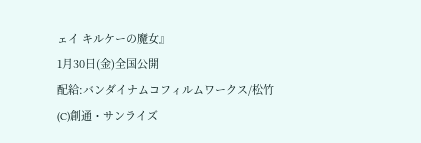ェイ キルケーの魔女』
1月30日(金)全国公開
配給:バンダイナムコフィルムワークス/松竹
(C)創通・サンライズ